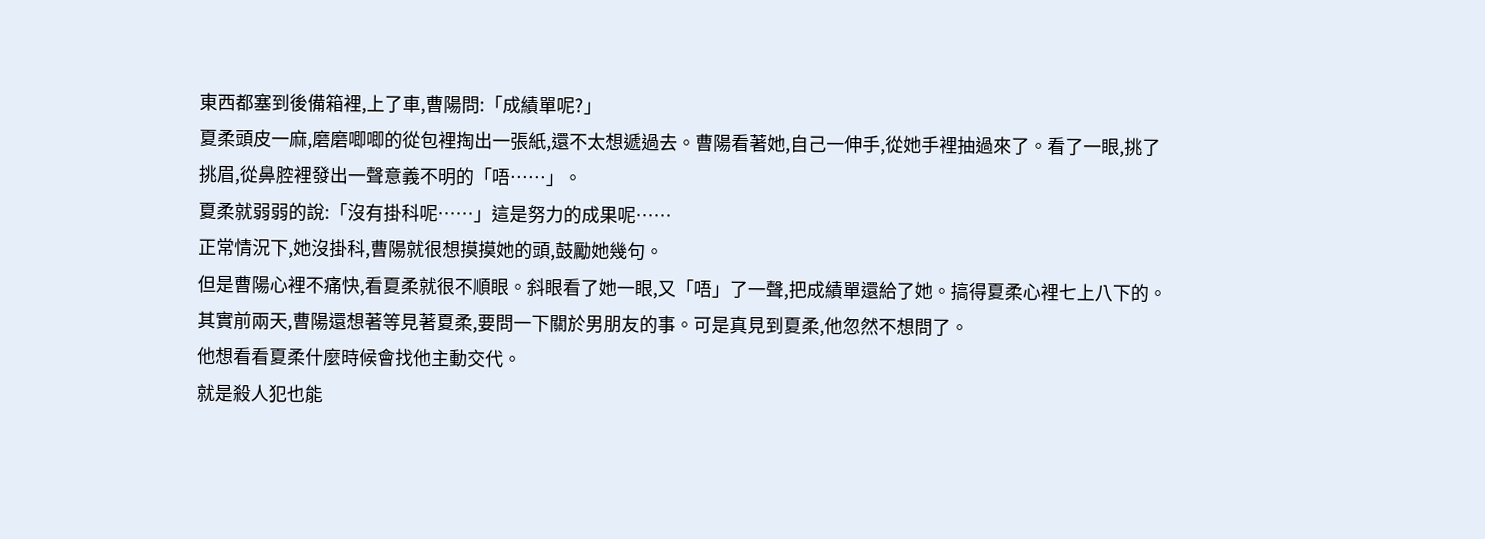東西都塞到後備箱裡,上了車,曹陽問:「成績單呢?」
夏柔頭皮一麻,磨磨唧唧的從包裡掏出一張紙,還不太想遞過去。曹陽看著她,自己一伸手,從她手裡抽過來了。看了一眼,挑了挑眉,從鼻腔裡發出一聲意義不明的「唔……」。
夏柔就弱弱的說:「沒有掛科呢……」這是努力的成果呢……
正常情況下,她沒掛科,曹陽就很想摸摸她的頭,鼓勵她幾句。
但是曹陽心裡不痛快,看夏柔就很不順眼。斜眼看了她一眼,又「唔」了一聲,把成績單還給了她。搞得夏柔心裡七上八下的。
其實前兩天,曹陽還想著等見著夏柔,要問一下關於男朋友的事。可是真見到夏柔,他忽然不想問了。
他想看看夏柔什麼時候會找他主動交代。
就是殺人犯也能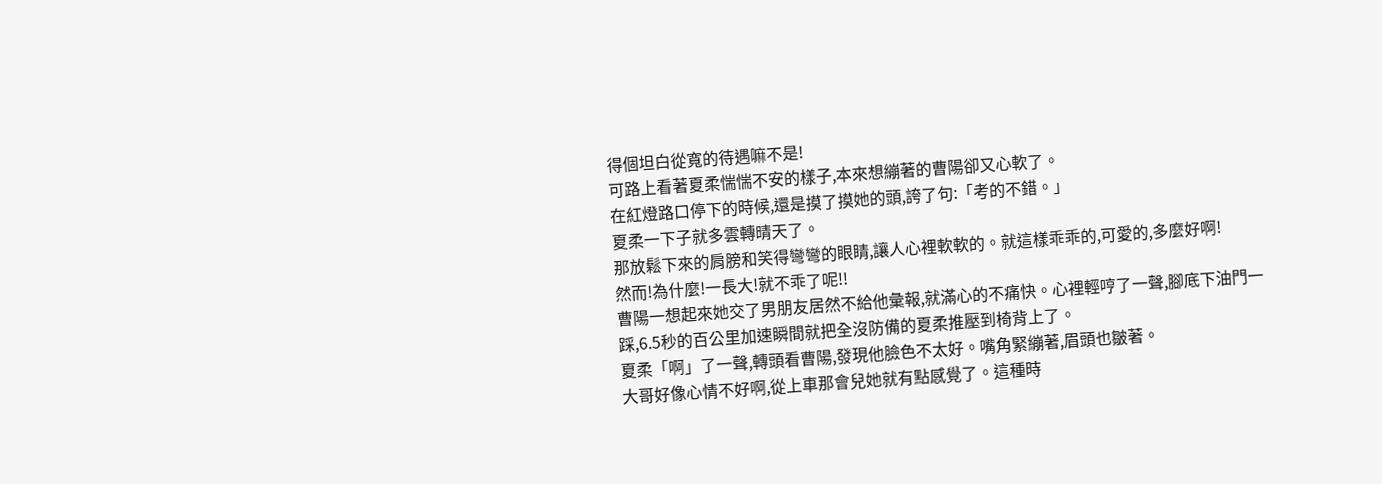得個坦白從寬的待遇嘛不是!
可路上看著夏柔惴惴不安的樣子,本來想繃著的曹陽卻又心軟了。
在紅燈路口停下的時候,還是摸了摸她的頭,誇了句:「考的不錯。」
夏柔一下子就多雲轉晴天了。
那放鬆下來的肩膀和笑得彎彎的眼睛,讓人心裡軟軟的。就這樣乖乖的,可愛的,多麼好啊!
然而!為什麼!一長大!就不乖了呢!!
曹陽一想起來她交了男朋友居然不給他彙報,就滿心的不痛快。心裡輕哼了一聲,腳底下油門一踩,6.5秒的百公里加速瞬間就把全沒防備的夏柔推壓到椅背上了。
夏柔「啊」了一聲,轉頭看曹陽,發現他臉色不太好。嘴角緊繃著,眉頭也皺著。
大哥好像心情不好啊,從上車那會兒她就有點感覺了。這種時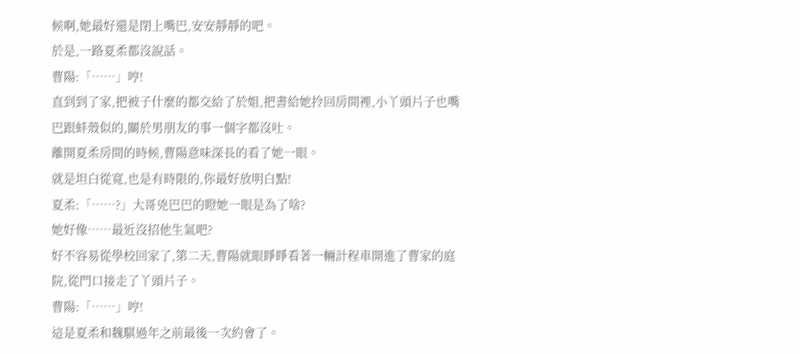候啊,她最好還是閉上嘴巴,安安靜靜的吧。
於是,一路夏柔都沒說話。
曹陽:「……」哼!
直到到了家,把被子什麼的都交給了於姐,把書給她拎回房間裡,小丫頭片子也嘴巴跟蚌殼似的,關於男朋友的事一個字都沒吐。
離開夏柔房間的時候,曹陽意味深長的看了她一眼。
就是坦白從寬,也是有時限的,你最好放明白點!
夏柔:「……?」大哥兇巴巴的瞪她一眼是為了啥?
她好像……最近沒招他生氣吧?
好不容易從學校回家了,第二天,曹陽就眼睜睜看著一輛計程車開進了曹家的庭院,從門口接走了丫頭片子。
曹陽:「……」哼!
這是夏柔和魏騏過年之前最後一次約會了。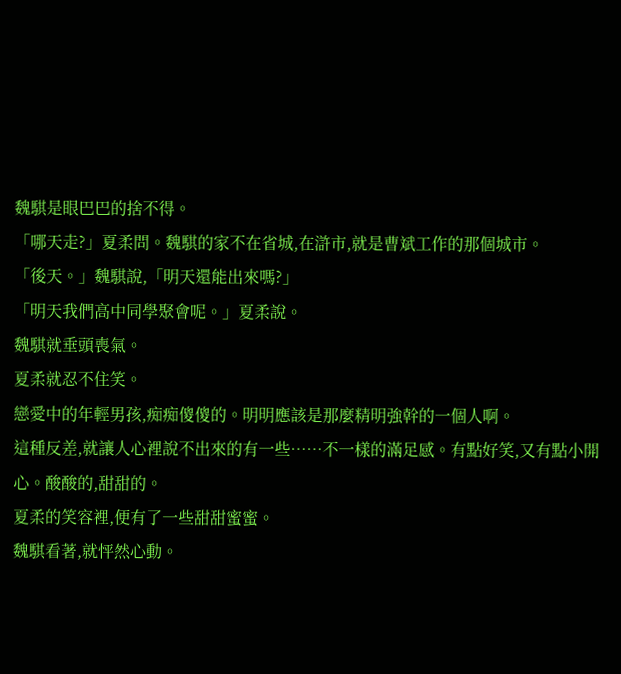魏騏是眼巴巴的捨不得。
「哪天走?」夏柔問。魏騏的家不在省城,在滸市,就是曹斌工作的那個城市。
「後天。」魏騏說,「明天還能出來嗎?」
「明天我們高中同學聚會呢。」夏柔說。
魏騏就垂頭喪氣。
夏柔就忍不住笑。
戀愛中的年輕男孩,痴痴傻傻的。明明應該是那麼精明強幹的一個人啊。
這種反差,就讓人心裡說不出來的有一些……不一樣的滿足感。有點好笑,又有點小開心。酸酸的,甜甜的。
夏柔的笑容裡,便有了一些甜甜蜜蜜。
魏騏看著,就怦然心動。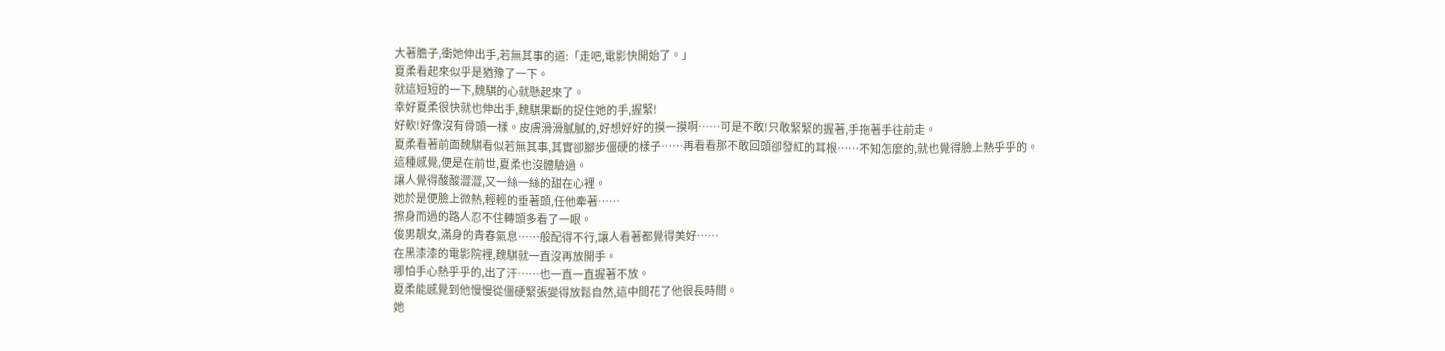大著膽子,衝她伸出手,若無其事的道:「走吧,電影快開始了。」
夏柔看起來似乎是猶豫了一下。
就這短短的一下,魏騏的心就懸起來了。
幸好夏柔很快就也伸出手,魏騏果斷的捉住她的手,握緊!
好軟!好像沒有骨頭一樣。皮膚滑滑膩膩的,好想好好的摸一摸啊……可是不敢!只敢緊緊的握著,手拖著手往前走。
夏柔看著前面魏騏看似若無其事,其實卻腳步僵硬的樣子……再看看那不敢回頭卻發紅的耳根……不知怎麼的,就也覺得臉上熱乎乎的。
這種感覺,便是在前世,夏柔也沒體驗過。
讓人覺得酸酸澀澀,又一絲一絲的甜在心裡。
她於是便臉上微熱,輕輕的垂著頭,任他牽著……
擦身而過的路人忍不住轉頭多看了一眼。
俊男靚女,滿身的青春氣息……般配得不行,讓人看著都覺得美好……
在黑漆漆的電影院裡,魏騏就一直沒再放開手。
哪怕手心熱乎乎的,出了汗……也一直一直握著不放。
夏柔能感覺到他慢慢從僵硬緊張變得放鬆自然,這中間花了他很長時間。
她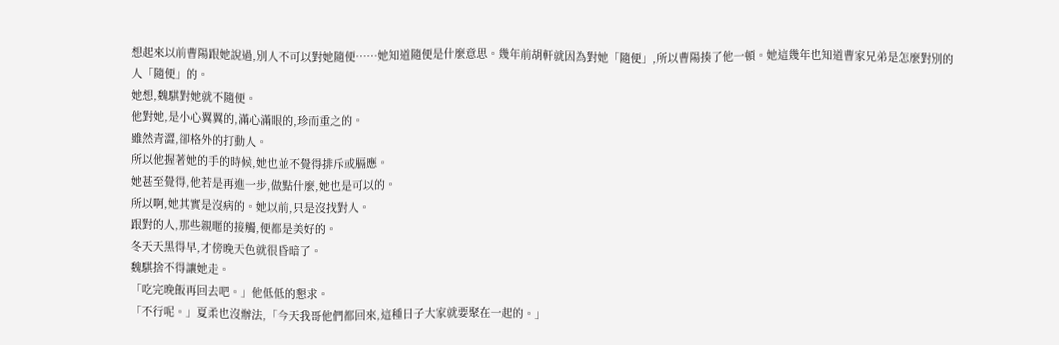想起來以前曹陽跟她說過,別人不可以對她隨便……她知道隨便是什麼意思。幾年前胡軒就因為對她「隨便」,所以曹陽揍了他一頓。她這幾年也知道曹家兄弟是怎麼對別的人「隨便」的。
她想,魏騏對她就不隨便。
他對她,是小心翼翼的,滿心滿眼的,珍而重之的。
雖然青澀,卻格外的打動人。
所以他握著她的手的時候,她也並不覺得排斥或膈應。
她甚至覺得,他若是再進一步,做點什麼,她也是可以的。
所以啊,她其實是沒病的。她以前,只是沒找對人。
跟對的人,那些親暱的接觸,便都是美好的。
冬天天黑得早,才傍晚天色就很昏暗了。
魏騏捨不得讓她走。
「吃完晚飯再回去吧。」他低低的懇求。
「不行呢。」夏柔也沒辦法,「今天我哥他們都回來,這種日子大家就要聚在一起的。」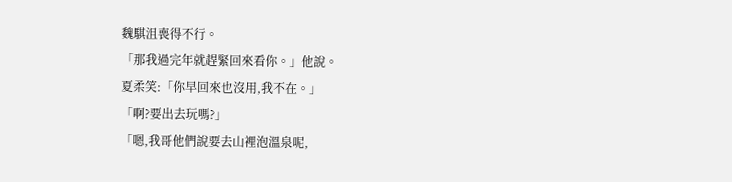魏騏沮喪得不行。
「那我過完年就趕緊回來看你。」他說。
夏柔笑:「你早回來也沒用,我不在。」
「啊?要出去玩嗎?」
「嗯,我哥他們說要去山裡泡溫泉呢,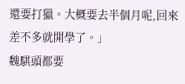還要打獵。大概要去半個月呢,回來差不多就開學了。」
魏騏頭都要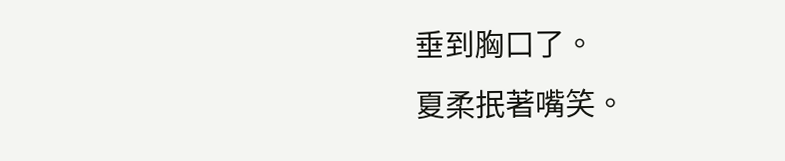垂到胸口了。
夏柔抿著嘴笑。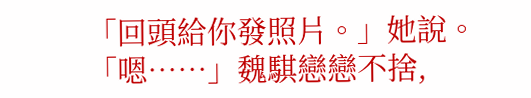「回頭給你發照片。」她說。「嗯……」魏騏戀戀不捨,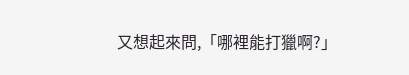又想起來問,「哪裡能打獵啊?」